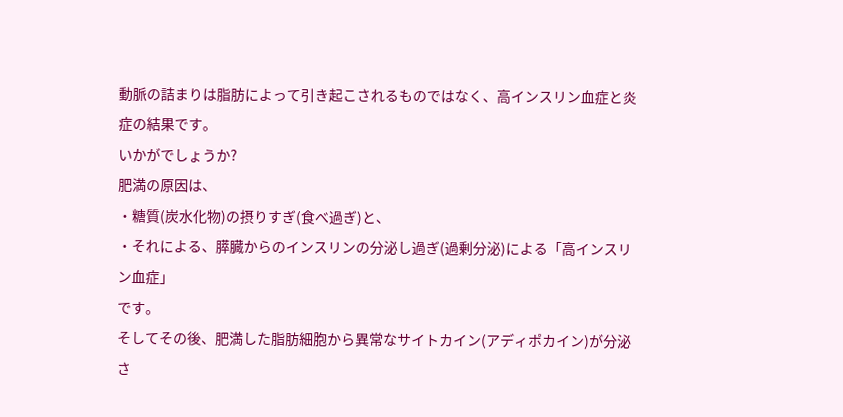動脈の詰まりは脂肪によって引き起こされるものではなく、高インスリン血症と炎症の結果です。
いかがでしょうか?
肥満の原因は、
・糖質(炭水化物)の摂りすぎ(食べ過ぎ)と、
・それによる、膵臓からのインスリンの分泌し過ぎ(過剰分泌)による「高インスリン血症」
です。
そしてその後、肥満した脂肪細胞から異常なサイトカイン(アディポカイン)が分泌さ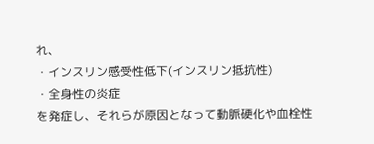れ、
・インスリン感受性低下(インスリン抵抗性)
・全身性の炎症
を発症し、それらが原因となって動脈硬化や血栓性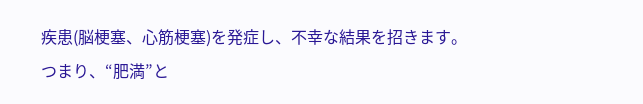疾患(脳梗塞、心筋梗塞)を発症し、不幸な結果を招きます。
つまり、“肥満”と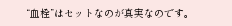“血栓”はセットなのが真実なのです。